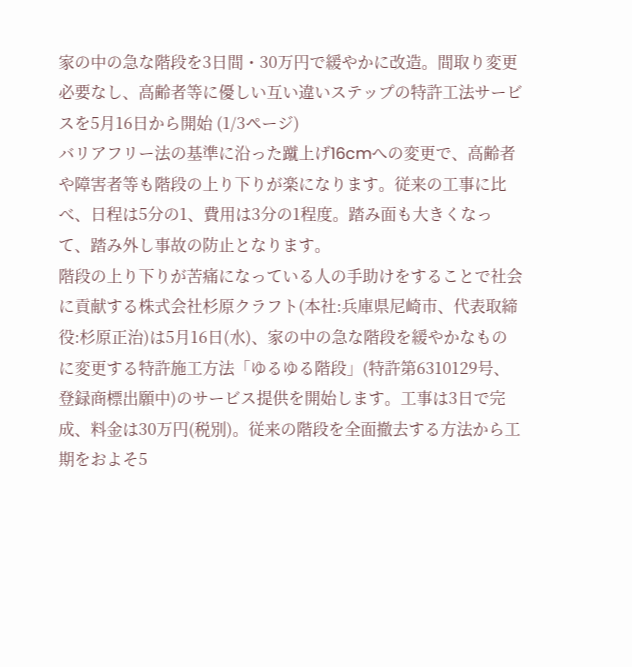家の中の急な階段を3日間・30万円で緩やかに改造。間取り変更必要なし、高齢者等に優しい互い違いステップの特許工法サービスを5月16日から開始 (1/3ページ)
バリアフリー法の基準に沿った蹴上げ16cmへの変更で、高齢者や障害者等も階段の上り下りが楽になります。従来の工事に比べ、日程は5分の1、費用は3分の1程度。踏み面も大きくなって、踏み外し事故の防止となります。
階段の上り下りが苦痛になっている人の手助けをすることで社会に貢献する株式会社杉原クラフト(本社:兵庫県尼崎市、代表取締役:杉原正治)は5月16日(水)、家の中の急な階段を緩やかなものに変更する特許施工方法「ゆるゆる階段」(特許第6310129号、登録商標出願中)のサービス提供を開始します。工事は3日で完成、料金は30万円(税別)。従来の階段を全面撤去する方法から工期をおよそ5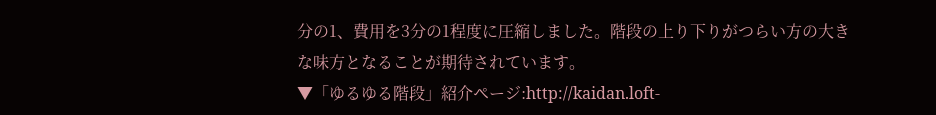分の1、費用を3分の1程度に圧縮しました。階段の上り下りがつらい方の大きな味方となることが期待されています。
▼「ゆるゆる階段」紹介ページ:http://kaidan.loft-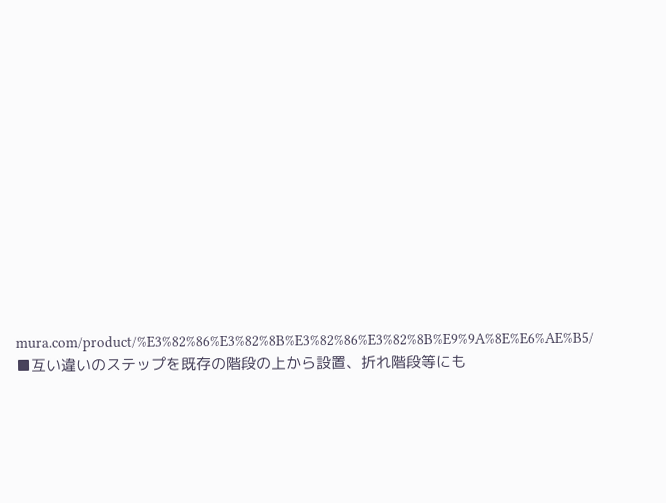mura.com/product/%E3%82%86%E3%82%8B%E3%82%86%E3%82%8B%E9%9A%8E%E6%AE%B5/
■互い違いのステップを既存の階段の上から設置、折れ階段等にも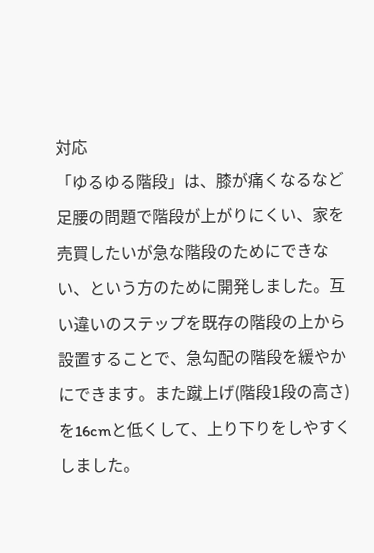対応
「ゆるゆる階段」は、膝が痛くなるなど足腰の問題で階段が上がりにくい、家を売買したいが急な階段のためにできない、という方のために開発しました。互い違いのステップを既存の階段の上から設置することで、急勾配の階段を緩やかにできます。また蹴上げ(階段1段の高さ)を16cmと低くして、上り下りをしやすくしました。